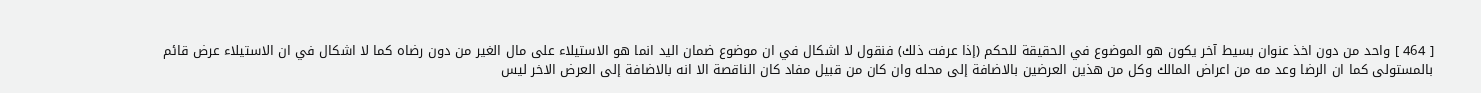[ 464 ] واحد من دون اخذ عنوان بسيط آخر يكون هو الموضوع في الحقيقة للحكم (إذا عرفت ذلك) فنقول لا اشكال في ان موضوع ضمان اليد انما هو الاستيلاء على مال الغير من دون رضاه كما لا اشكال في ان الاستيلاء عرض قائم بالمستولى كما ان الرضا وعد مه من اعراض المالك وكل من هذين العرضين بالاضافة إلى محله وان كان من قبيل مفاد كان الناقصة الا انه بالاضافة إلى العرض الاخر ليس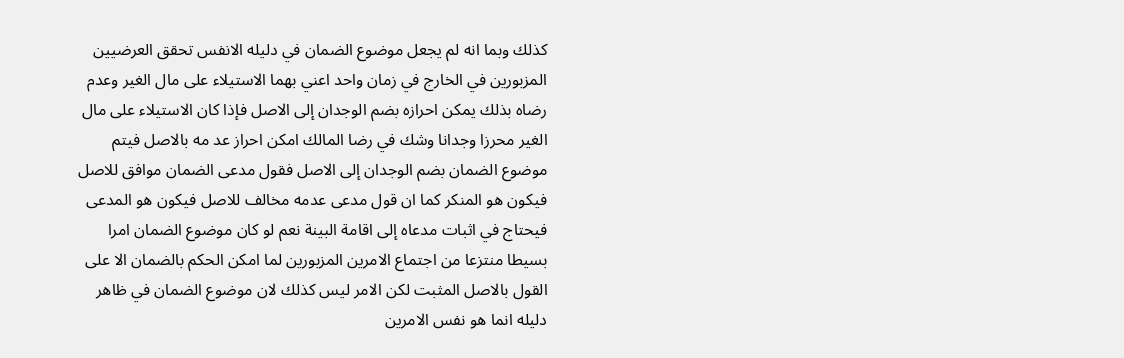كذلك وبما انه لم يجعل موضوع الضمان في دليله الانفس تحقق العرضيين المزبورين في الخارج في زمان واحد اعني بهما الاستيلاء على مال الغير وعدم رضاه بذلك يمكن احرازه بضم الوجدان إلى الاصل فإذا كان الاستيلاء على مال الغير محرزا وجدانا وشك في رضا المالك امكن احراز عد مه بالاصل فيتم موضوع الضمان بضم الوجدان إلى الاصل فقول مدعى الضمان موافق للاصل فيكون هو المنكر كما ان قول مدعى عدمه مخالف للاصل فيكون هو المدعى فيحتاج في اثبات مدعاه إلى اقامة البينة نعم لو كان موضوع الضمان امرا بسيطا منتزعا من اجتماع الامرين المزبورين لما امكن الحكم بالضمان الا على القول بالاصل المثبت لكن الامر ليس كذلك لان موضوع الضمان في ظاهر دليله انما هو نفس الامرين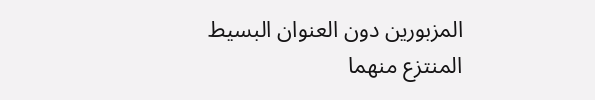المزبورين دون العنوان البسيط المنتزع منهما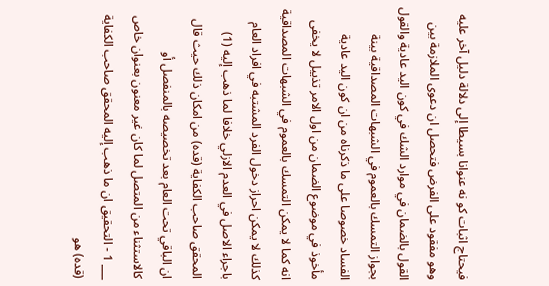فيحتاج اثبات كو نه عنوانا بسيطا إلى دلالة دليل آخر عليه وهو مفقود على الفرض فتحصل ان دعوى الملازمة بين القول بالضمان في موارد الشك في كون اليد عادية والقول بجواز التمسك بالعموم في الشبهات المصداقية بينة الفساد خصوصا على ما ذكرناه من ان كون اليد عادية مأخوذ في موضوع الضمان من اول الامر تذييل لا يخفى انه كما لا يمكن التمسك بالعموم في الشبهات المصداقية كذلك لا يمكن احراز دخول الفرد المشتبه في افراد العام باجراء الاصل في العدم الازلي خلافا لما ذهب إليه (1) المحقق صاحب الكفاية (قده) من امكان ذلك حيث قال ان الباقي تحت العام بعد تخصيصه بالمنفصل أو كالاستثناء من المتصل لما كان غير معنون بعنوان خاص ___ 1 - التحقيق ان ما ذهب إليه المحقق صاحب الكفاية (قده) هو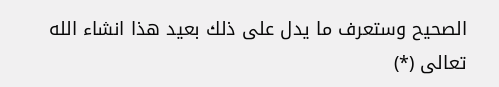الصحيح وستعرف ما يدل على ذلك بعيد هذا انشاء الله تعالى (*)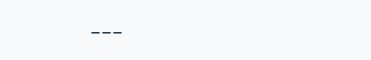___